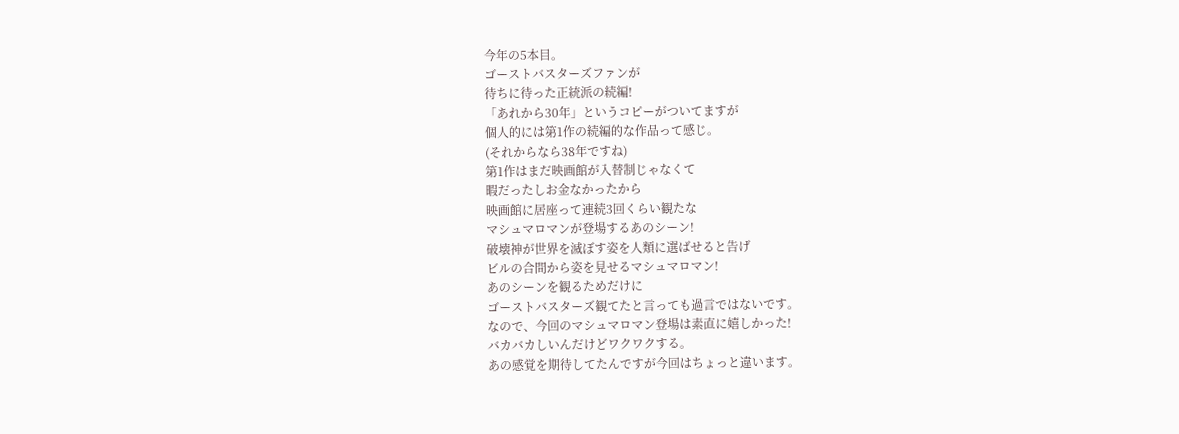今年の5本目。
ゴーストバスターズファンが
待ちに待った正統派の続編!
「あれから30年」というコピーがついてますが
個人的には第1作の続編的な作品って感じ。
(それからなら38年ですね)
第1作はまだ映画館が入替制じゃなくて
暇だったしお金なかったから
映画館に居座って連続3回くらい観たな
マシュマロマンが登場するあのシーン!
破壊神が世界を滅ぼす姿を人類に選ばせると告げ
ビルの合間から姿を見せるマシュマロマン!
あのシーンを観るためだけに
ゴーストバスターズ観てたと言っても過言ではないです。
なので、今回のマシュマロマン登場は素直に嬉しかった!
バカバカしいんだけどワクワクする。
あの感覚を期待してたんですが今回はちょっと違います。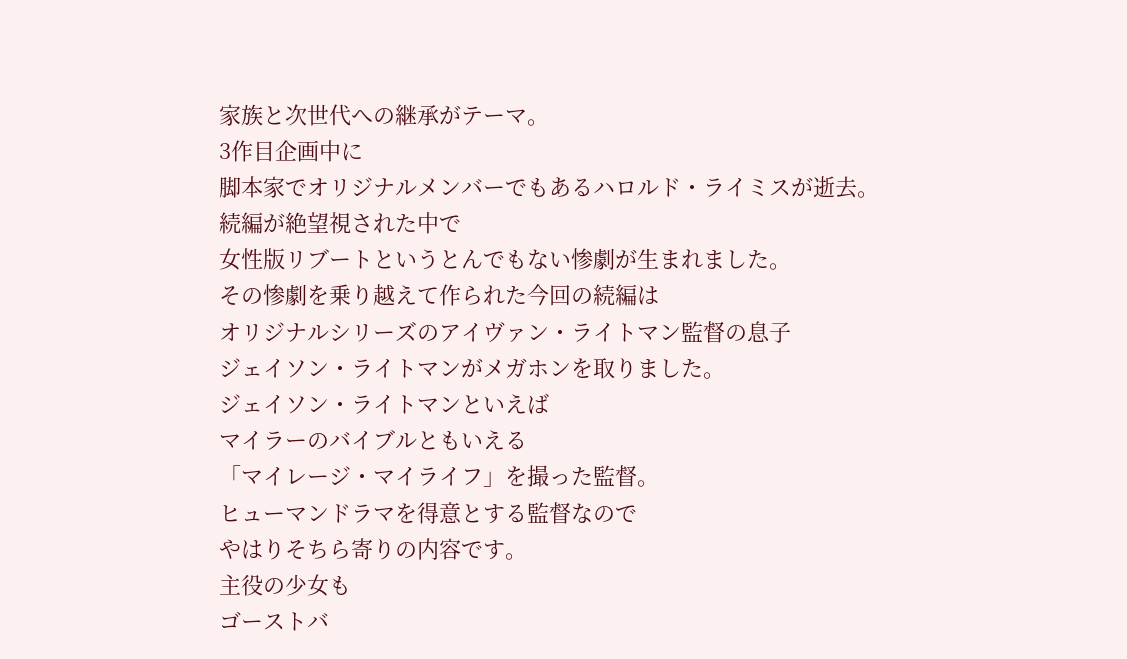家族と次世代への継承がテーマ。
3作目企画中に
脚本家でオリジナルメンバーでもあるハロルド・ライミスが逝去。
続編が絶望視された中で
女性版リブートというとんでもない惨劇が生まれました。
その惨劇を乗り越えて作られた今回の続編は
オリジナルシリーズのアイヴァン・ライトマン監督の息子
ジェイソン・ライトマンがメガホンを取りました。
ジェイソン・ライトマンといえば
マイラーのバイブルともいえる
「マイレージ・マイライフ」を撮った監督。
ヒューマンドラマを得意とする監督なので
やはりそちら寄りの内容です。
主役の少女も
ゴーストバ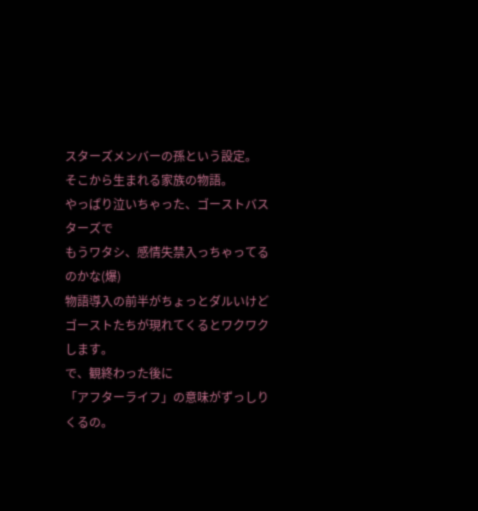スターズメンバーの孫という設定。
そこから生まれる家族の物語。
やっぱり泣いちゃった、ゴーストバスターズで
もうワタシ、感情失禁入っちゃってるのかな(爆)
物語導入の前半がちょっとダルいけど
ゴーストたちが現れてくるとワクワクします。
で、観終わった後に
「アフターライフ」の意味がずっしりくるの。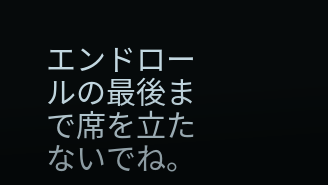エンドロールの最後まで席を立たないでね。